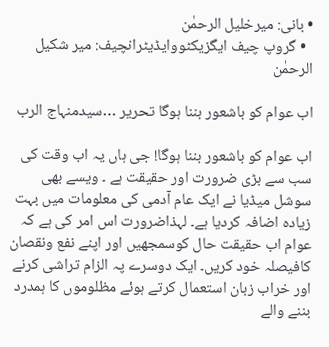• بانی: میرخلیل الرحمٰن
  • گروپ چیف ایگزیکٹووایڈیٹرانچیف: میر شکیل الرحمٰن

اب عوام کو باشعور بننا ہوگا تحریر …سیدمنہاج الرب

اب عوام کو باشعور بننا ہوگا! جی ہاں یہ اب وقت کی سب سے بڑی ضرورت اور حقیقت ہے ۔ ویسے بھی سوشل میڈیا نے ایک عام آدمی کی معلومات میں بہت زیادہ اضافہ کردیا ہے۔ لہذاضرورت اس امر کی ہے کہ عوام اب حقیقت حال کوسمجھیں اور اپنے نفع ونقصان کافیصلہ خود کریں۔ ایک دوسرے پہ الزام تراشی کرنے اور خراب زبان استعمال کرتے ہوئے مظلوموں کا ہمدرد بننے والے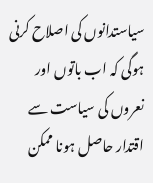سیاستدانوں کی اصلاح کرنی ہوگی کہ اب باتوں اور نعروں کی سیاست سے اقتدار حاصل ہونا ممکن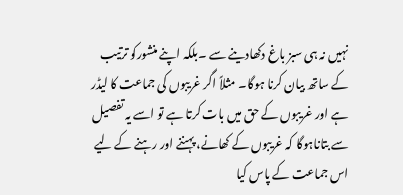نہیں نہ ہی سبز باغ دکھادینے سے ۔بلکہ اپنے منشورکو ترتیب کے ساتھ بیان کرنا ہوگا۔ مثلاً اگر غریبوں کی جماعت کا لیڈر ہے اور غریبوں کے حق میں بات کرتا ہے تو اسے یہ تفصیل سے بتاناہوگا کہ غریبوں کے کھانے، پہننے اور رہنے کے لیے اس جماعت کے پاس کیا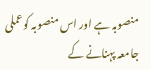منصوبہ ہے اور اس منصوبہ کوعملی جامعہ پہنانے کے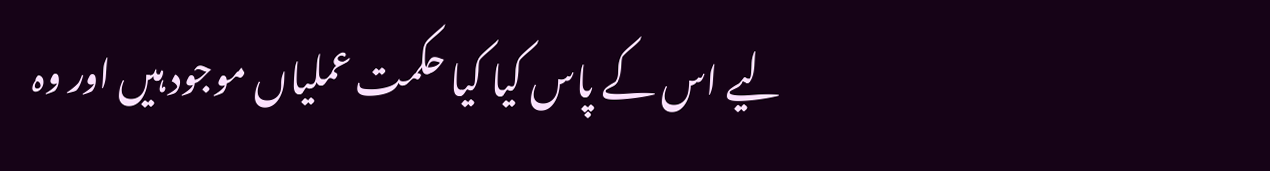لیے اس کے پاس کیا کیا حکمت عملیاں موجود ہیں اور وہ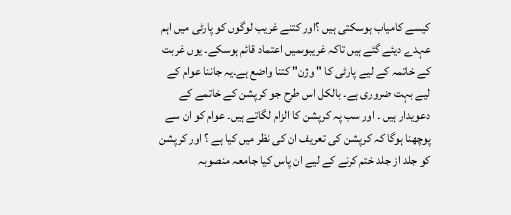کیسے کامیاب ہوسکتی ہیں ؟اور کتنے غریب لوگوں کو پارٹی میں اہم عہدے دیئے گئے ہیں تاکہ غریبوںمیں اعتماد قائم ہوسکے۔ یوں غربت کے خاتمہ کے لیے پارٹی کا " وژن" کتنا واضع ہے۔یہ جاننا عوام کے لیے بہت ضروری ہے۔ بالکل اس طرح جو کرپشن کے خاتمے کے دعویدار ہیں ۔ اور سب پہ کرپشن کا الزام لگاتے ہیں۔ عوام کو ان سے پوچھنا ہوگا کہ کرپشن کی تعریف ان کی نظر میں کیا ہے ؟ اور کرپشن کو جلد از جلد ختم کرنے کے لیے ان پاس کیا جامعہ منصوبہ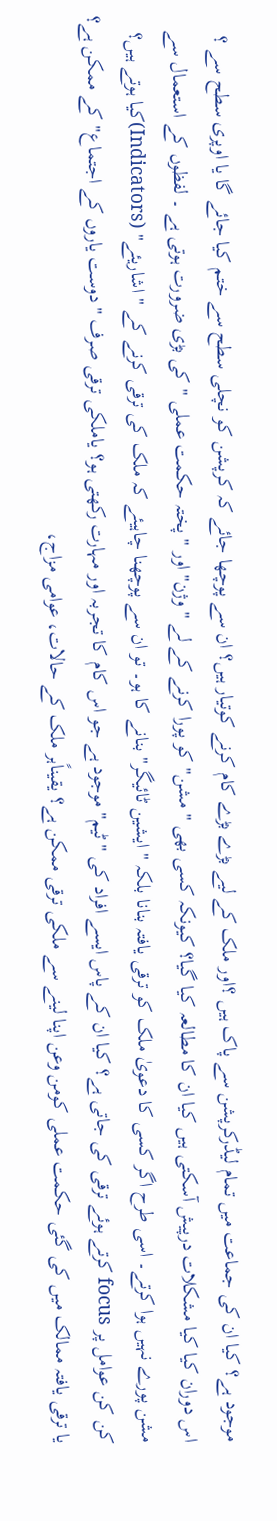موجود ہے؟ کیا ان کی جماعت میں تمام لیڈرکرپشن سے پاک ہیں ؟اور ملک کے لیے بڑے بڑے کام کرنے کوتیار ہیں؟ ان سے پوچھا جائے کہ کرپشن کو نچلی سطح سے ختم کیا جائے گا یا اوپری سطح سے ؟ اس دوران کیا کیا مشکلات درپیش آسکتی ہیں کیا ان کا مطالعہ کیا گیا؟ کیونکہ کسی بھی " مشن" کو پورا کرنے کے لے " وژن" اور " پختہ حکمت عملی " کی بڑی ضرورت ہوتی ہے ۔ لفظوں کے استعمال سے مشن پورے نہیں ہوا کرتے۔ اسی طرح اگر کسی کا دعویٰ ملک کو ترقی یافتہ بنانا بلکہ " ایشین ٹائیگر" بنانے کا ہو۔ تو ان سے پوچھنا چاہیئے کہ ملک کی ترقی کرنے کے " اشاریئے" (Indicators)کیا ہوتے ہیں؟ کن کن عوامل پر focus کرتے ہوئے ترقی کی جاتی ہے؟ کیا ان کے پاس ایسے افراد کی " ٹیم" موجود ہے جو اس کام کا تجربہ اور مہارت رکھتی ہو؟ یاملکی ترقی صرف " دوست یاروں کے اجتماع" کے ممکن ہے؟ یا ترقی یافتہ ممالک میں کی گئی حکمت عملی کومن وعن اپنا لینے سے ملکی ترقی ممکن ہے؟ یقیناًہر ملک کے حالات، عوامی مزاج،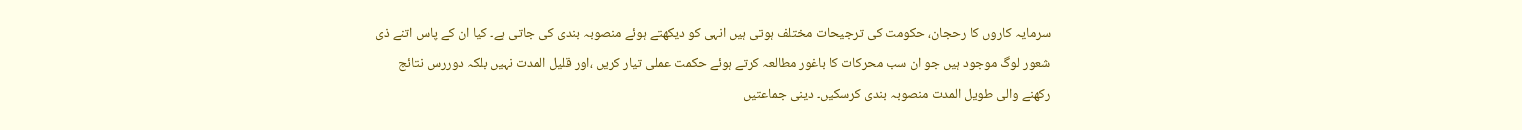سرمایہ کاروں کا رحجان، حکومت کی ترجیحات مختلف ہوتی ہیں انہی کو دیکھتے ہوئے منصوبہ بندی کی جاتی ہے۔ کیا ان کے پاس اتنے ذی شعور لوگ موجود ہیں جو ان سب محرکات کا باغور مطالعہ کرتے ہوئے حکمت عملی تیار کریں ،اور قلیل المدت نہیں بلکہ دوررس نتائج رکھنے والی طویل المدت منصوبہ بندی کرسکیں۔ دینی جماعتیں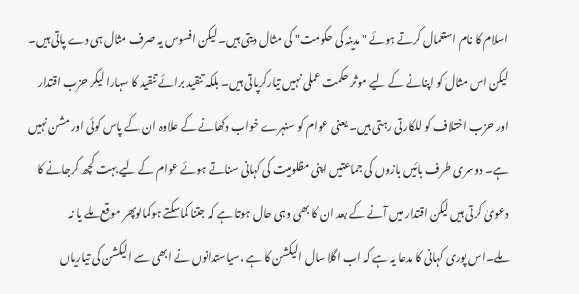اسلام کا نام استعمال کرتے ہوئے " مدینہ کی حکومت" کی مثال دیتی ہیں۔ لیکن افسوس یہ صرف مثال ہی دے پاتی ہیں۔ لیکن اس مثال کو اپنانے کے لیے موثر حکمت عملی نہیں تیارکرپاتی ہیں۔ بلکہ تنقید برائے تنقید کا سہارا لیکر حزب اقتدار اور حزب اختلاف کو للکارتی رہتی ہیں۔ یعنی عوام کو سنہرے خواب دکھانے کے علاوہ ان کے پاس کوئی اور مشن نہیں ہے۔ دوسری طرف بائیں بازوں کی جماعتیں اپنی مظلومیت کی کہانی سناتے ہوئے عوام کے لیے بہت کچھ کرجانے کا دعویٰ کرتی ہیں لیکن اقتدار میں آنے کے بعد ان کا بھی وہی حال ہوتا ہے کہ جتنا کماسکتے ہوکمالوپھر موقع ملے یا نہ ملے۔اس پوری کہانی کا مدعا یہ ہے کہ اب اگلا سال الیکشن کا ہے ،سیاستدانوں نے ابھی سے الیکشن کی تیاریاں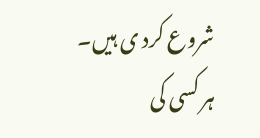شروع کرد ی ہیں۔ ہر کسی کی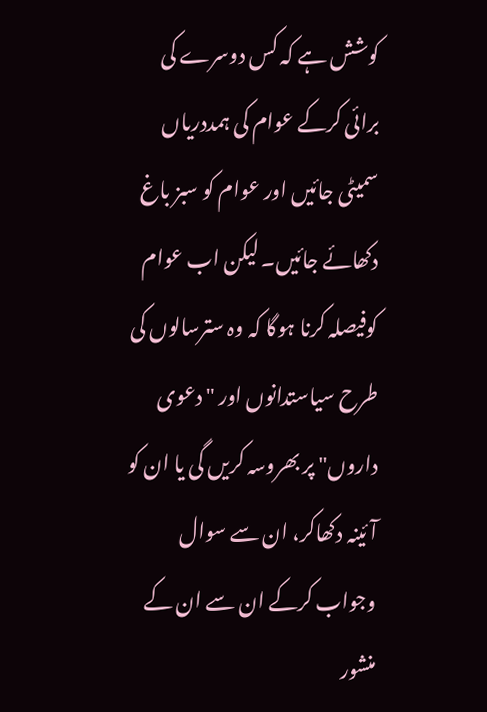کوشش ہے کہ کس دوسرے کی برائی کرکے عوام کی ہمددریاں سمیٹی جائیں اور عوام کو سبز باغ دکھائے جائیں۔ لیکن اب عوام کوفیصلہ کرنا ہوگا کہ وہ سترسالوں کی طرح سیاستدانوں اور " دعوی داروں" پر بھروسہ کریں گی یا ان کو آئینہ دکھاکر، ان سے سوال وجواب کرکے ان سے ان کے منشور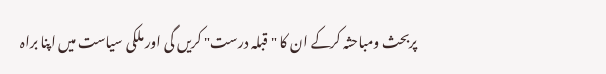پربحث ومباحثہ کرکے ان کا " قبلہ درست" کریں گی اور ملکی سیاست میں اپنا براہ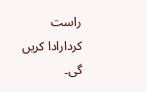راست کردارادا کریں گی۔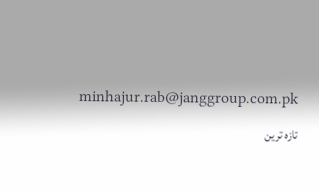minhajur.rab@janggroup.com.pk

تازہ ترین